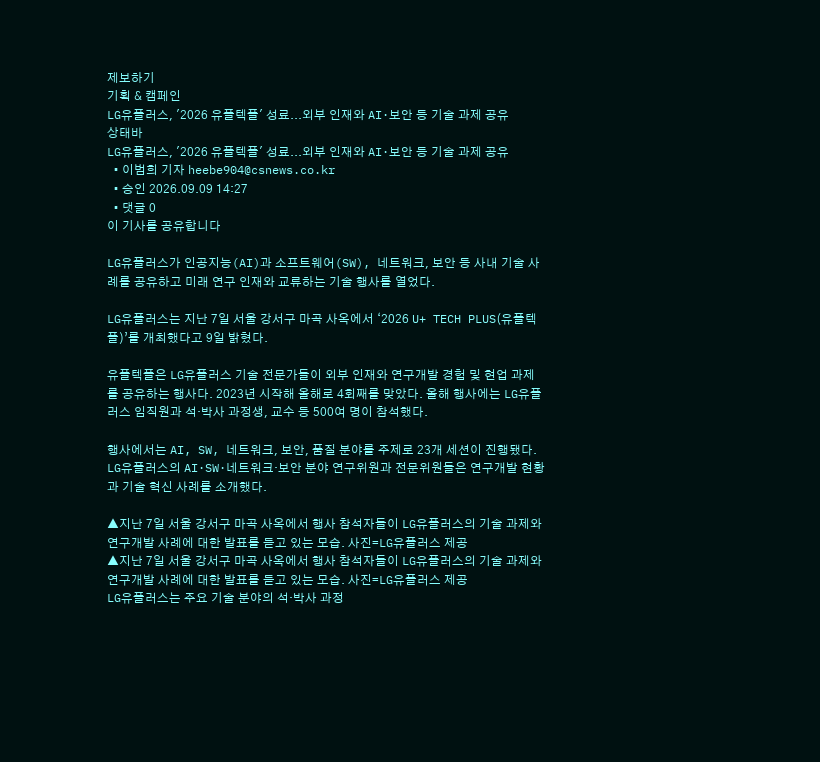제보하기
기획 & 캠페인
LG유플러스, '2026 유플텍플' 성료...외부 인재와 AI·보안 등 기술 과제 공유
상태바
LG유플러스, '2026 유플텍플' 성료...외부 인재와 AI·보안 등 기술 과제 공유
  • 이범희 기자 heebe904@csnews.co.kr
  • 승인 2026.09.09 14:27
  • 댓글 0
이 기사를 공유합니다

LG유플러스가 인공지능(AI)과 소프트웨어(SW), 네트워크, 보안 등 사내 기술 사례를 공유하고 미래 연구 인재와 교류하는 기술 행사를 열었다.

LG유플러스는 지난 7일 서울 강서구 마곡 사옥에서 ‘2026 U+ TECH PLUS(유플텍플)’를 개최했다고 9일 밝혔다.

유플텍플은 LG유플러스 기술 전문가들이 외부 인재와 연구개발 경험 및 현업 과제를 공유하는 행사다. 2023년 시작해 올해로 4회째를 맞았다. 올해 행사에는 LG유플러스 임직원과 석·박사 과정생, 교수 등 500여 명이 참석했다.

행사에서는 AI, SW, 네트워크, 보안, 품질 분야를 주제로 23개 세션이 진행됐다. LG유플러스의 AI·SW·네트워크·보안 분야 연구위원과 전문위원들은 연구개발 현황과 기술 혁신 사례를 소개했다.

▲지난 7일 서울 강서구 마곡 사옥에서 행사 참석자들이 LG유플러스의 기술 과제와 연구개발 사례에 대한 발표를 듣고 있는 모습. 사진=LG유플러스 제공
▲지난 7일 서울 강서구 마곡 사옥에서 행사 참석자들이 LG유플러스의 기술 과제와 연구개발 사례에 대한 발표를 듣고 있는 모습. 사진=LG유플러스 제공
LG유플러스는 주요 기술 분야의 석·박사 과정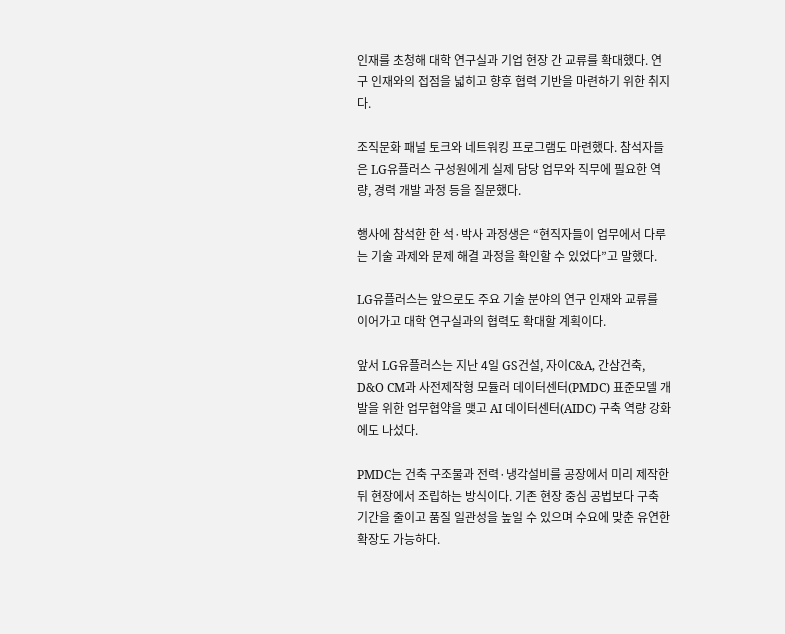인재를 초청해 대학 연구실과 기업 현장 간 교류를 확대했다. 연구 인재와의 접점을 넓히고 향후 협력 기반을 마련하기 위한 취지다.

조직문화 패널 토크와 네트워킹 프로그램도 마련했다. 참석자들은 LG유플러스 구성원에게 실제 담당 업무와 직무에 필요한 역량, 경력 개발 과정 등을 질문했다.

행사에 참석한 한 석·박사 과정생은 “현직자들이 업무에서 다루는 기술 과제와 문제 해결 과정을 확인할 수 있었다”고 말했다.

LG유플러스는 앞으로도 주요 기술 분야의 연구 인재와 교류를 이어가고 대학 연구실과의 협력도 확대할 계획이다.

앞서 LG유플러스는 지난 4일 GS건설, 자이C&A, 간삼건축, D&O CM과 사전제작형 모듈러 데이터센터(PMDC) 표준모델 개발을 위한 업무협약을 맺고 AI 데이터센터(AIDC) 구축 역량 강화에도 나섰다.

PMDC는 건축 구조물과 전력·냉각설비를 공장에서 미리 제작한 뒤 현장에서 조립하는 방식이다. 기존 현장 중심 공법보다 구축 기간을 줄이고 품질 일관성을 높일 수 있으며 수요에 맞춘 유연한 확장도 가능하다.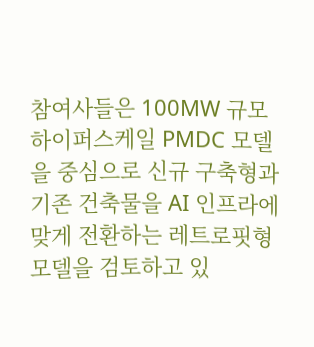참여사들은 100MW 규모 하이퍼스케일 PMDC 모델을 중심으로 신규 구축형과 기존 건축물을 AI 인프라에 맞게 전환하는 레트로핏형 모델을 검토하고 있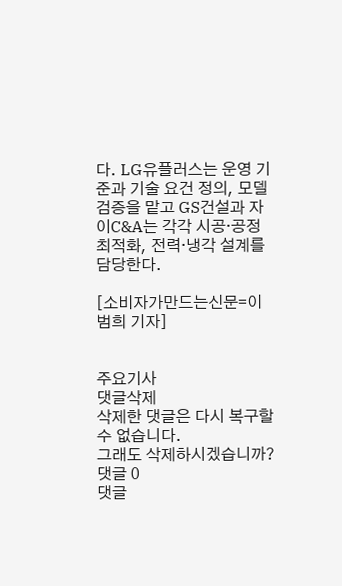다. LG유플러스는 운영 기준과 기술 요건 정의, 모델 검증을 맡고 GS건설과 자이C&A는 각각 시공·공정 최적화, 전력·냉각 설계를 담당한다.

[소비자가만드는신문=이범희 기자]


주요기사
댓글삭제
삭제한 댓글은 다시 복구할 수 없습니다.
그래도 삭제하시겠습니까?
댓글 0
댓글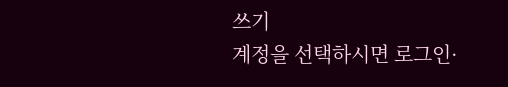쓰기
계정을 선택하시면 로그인·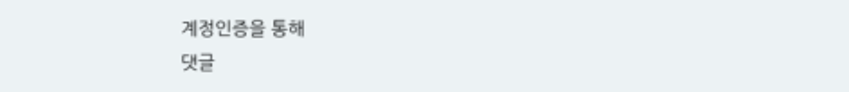계정인증을 통해
댓글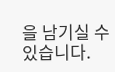을 남기실 수 있습니다.